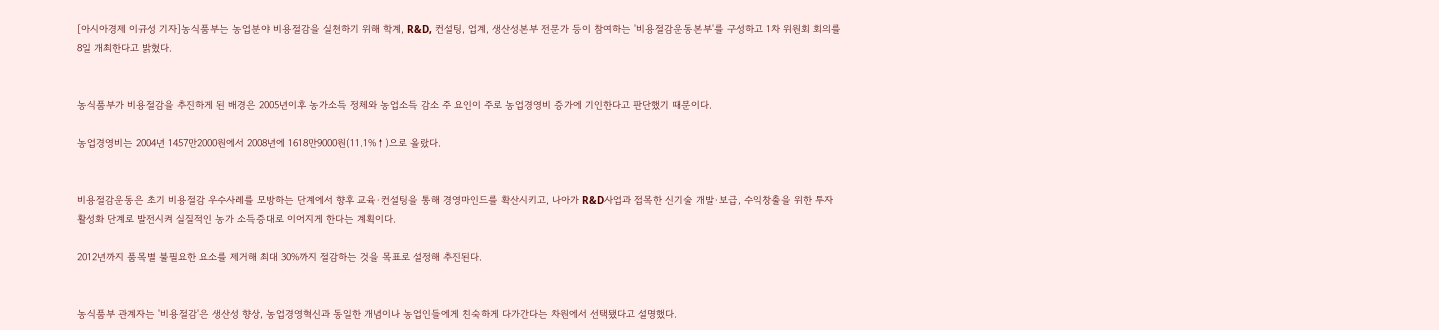[아시아경제 이규성 기자]농식품부는 농업분야 비용절감을 실천하기 위해 학계, R&D, 컨설팅, 업계, 생산성본부 전문가 등이 참여하는 '비용절감운동본부'를 구성하고 1차 위원회 회의를 8일 개최한다고 밝혔다.


농식품부가 비용절감을 추진하게 된 배경은 2005년이후 농가소득 정체와 농업소득 감소 주 요인이 주로 농업경영비 증가에 기인한다고 판단했기 때문이다.

농업경영비는 2004년 1457만2000원에서 2008년에 1618만9000원(11.1%↑)으로 올랐다.


비용절감운동은 초기 비용절감 우수사례를 모방하는 단계에서 향후 교육·컨설팅을 통해 경영마인드를 확산시키고, 나아가 R&D사업과 접목한 신기술 개발·보급, 수익창출을 위한 투자 활성화 단계로 발전시켜 실질적인 농가 소득증대로 이어지게 한다는 계획이다.

2012년까지 품목별 불필요한 요소를 제거해 최대 30%까지 절감하는 것을 목표로 설정해 추진된다.


농식품부 관계자는 '비용절감'은 생산성 향상, 농업경영혁신과 동일한 개념이나 농업인들에게 친숙하게 다가간다는 차원에서 선택됐다고 설명했다.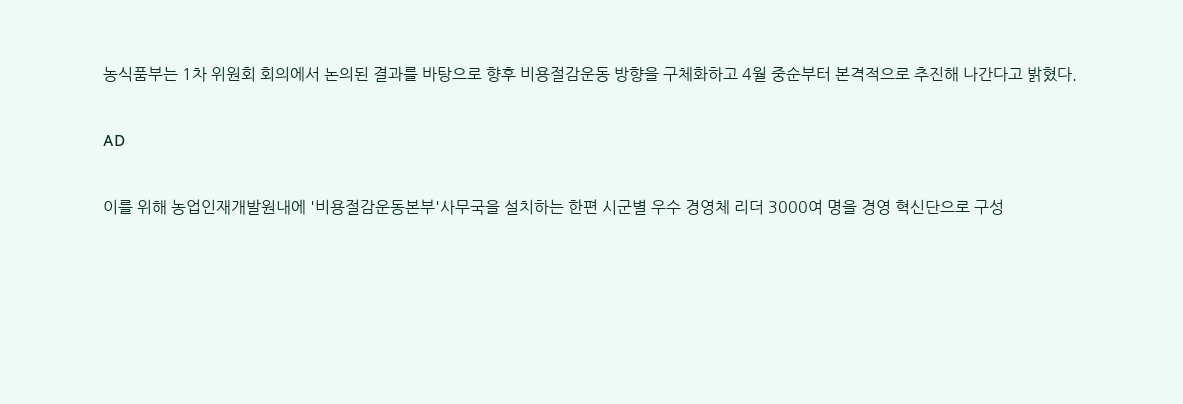농식품부는 1차 위원회 회의에서 논의된 결과를 바탕으로 향후 비용절감운동 방향을 구체화하고 4월 중순부터 본격적으로 추진해 나간다고 밝혔다.

AD

이를 위해 농업인재개발원내에 '비용절감운동본부'사무국을 설치하는 한편 시군별 우수 경영체 리더 3000여 명을 경영 혁신단으로 구성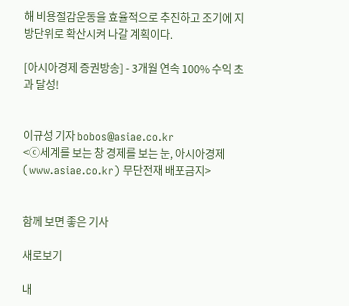해 비용절감운동을 효율적으로 추진하고 조기에 지방단위로 확산시켜 나갈 계획이다.

[아시아경제 증권방송] - 3개월 연속 100% 수익 초과 달성!


이규성 기자 bobos@asiae.co.kr
<ⓒ세계를 보는 창 경제를 보는 눈, 아시아경제(www.asiae.co.kr) 무단전재 배포금지>


함께 보면 좋은 기사

새로보기

내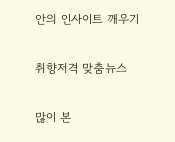안의 인사이트 깨우기

취향저격 맞춤뉴스

많이 본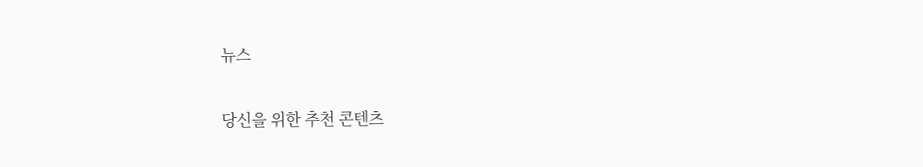뉴스

당신을 위한 추천 콘텐츠